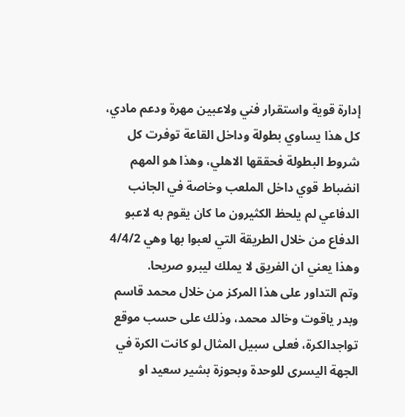إدارة قوية واستقرار فني ولاعبين مهرة ودعم مادي، كل هذا يساوي بطولة وداخل القاعة توفرت كل شروط البطولة فحققها الاهلي، وهذا هو المهم انضباط قوي داخل الملعب وخاصة في الجانب الدفاعي لم يلحظ الكثيرون ما كان يقوم به لاعبو الدفاع من خلال الطريقة التي لعبوا بها وهي 4/4/2 وهذا يعني ان الفريق لا يملك ليبرو صريحا.
وتم التداور على هذا المركز من خلال محمد قاسم وبدر ياقوت وخالد محمد، وذلك على حسب موقع تواجدالكرة، فعلى سبيل المثال لو كانت الكرة في الجهة اليسرى للوحدة وبحوزة بشير سعيد او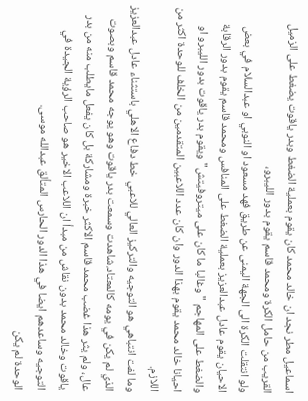اسماعيل مطر نجد ان خالد محمد كان يقوم بعملية الضغط وبدر ياقوت يضغط على الزميل القريب من حامل الكرة ومحمد قاسم يقوم بدور الليبرو،
ولو انتقلت الكرة الى الجهة اليمنى عن طريق فهد مسعود او النوبي او عبدالسلام في بعض الاحيان يقوم عادل عبدالعزيز بعملية الضغط على المنافس ومحمد قاسم يقوم بدور الرقابة والضغط على المهاجم "وغالبا ما كان على ميتروفيتش" ويقوم بدر ياقوت بدور الليبرو او احيانا خالد محمد يقوم بهذا الدور وان كان عدد اللاعبين المتقدمين من الخلف للوحدة اكثر من اللازم.
وما لفت انتباهي هو التوجيه والتركيز العالي للاعبي خط دفاع الاهلي باستثناء عادل عبدالعزيز الذي لم يكن في يومه كالمعتاد.شاهدت وسمعت بدر ياقوت وهو يوجه محمد قاسم وبصوت عال، ولم يثر هذا غضب محمد قاسم الاكثر خبرة ومشاركة بل كان يفعل مايطلب منه من بدر ياقوت وخالد محمد بدون نقاش من مبدأ ان اللاعب الاخير هو صاحب الرؤية الجيدة في التوجيه وساعدهم ايضا في هذا الدور الحارس المتألق عبدالله موسى.
الوحدة لم يكن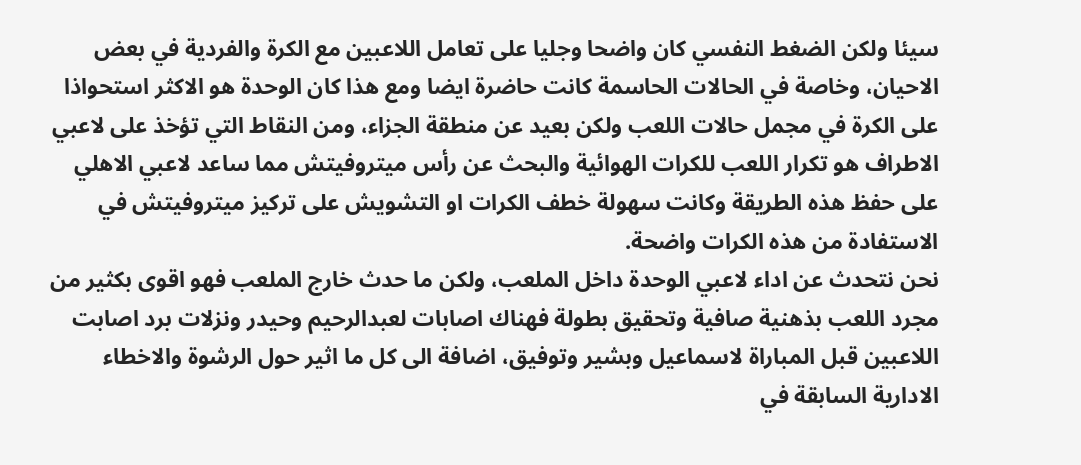سيئا ولكن الضغط النفسي كان واضحا وجليا على تعامل اللاعبين مع الكرة والفردية في بعض الاحيان، وخاصة في الحالات الحاسمة كانت حاضرة ايضا ومع هذا كان الوحدة هو الاكثر استحواذا على الكرة في مجمل حالات اللعب ولكن بعيد عن منطقة الجزاء، ومن النقاط التي تؤخذ على لاعبي الاطراف هو تكرار اللعب للكرات الهوائية والبحث عن رأس ميتروفيتش مما ساعد لاعبي الاهلي على حفظ هذه الطريقة وكانت سهولة خطف الكرات او التشويش على تركيز ميتروفيتش في الاستفادة من هذه الكرات واضحة.
نحن نتحدث عن اداء لاعبي الوحدة داخل الملعب، ولكن ما حدث خارج الملعب فهو اقوى بكثير من مجرد اللعب بذهنية صافية وتحقيق بطولة فهناك اصابات لعبدالرحيم وحيدر ونزلات برد اصابت اللاعبين قبل المباراة لاسماعيل وبشير وتوفيق، اضافة الى كل ما اثير حول الرشوة والاخطاء الادارية السابقة في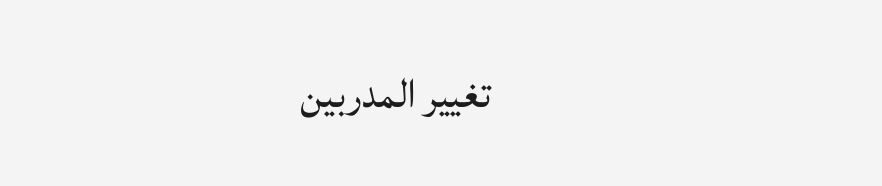تغيير المدربين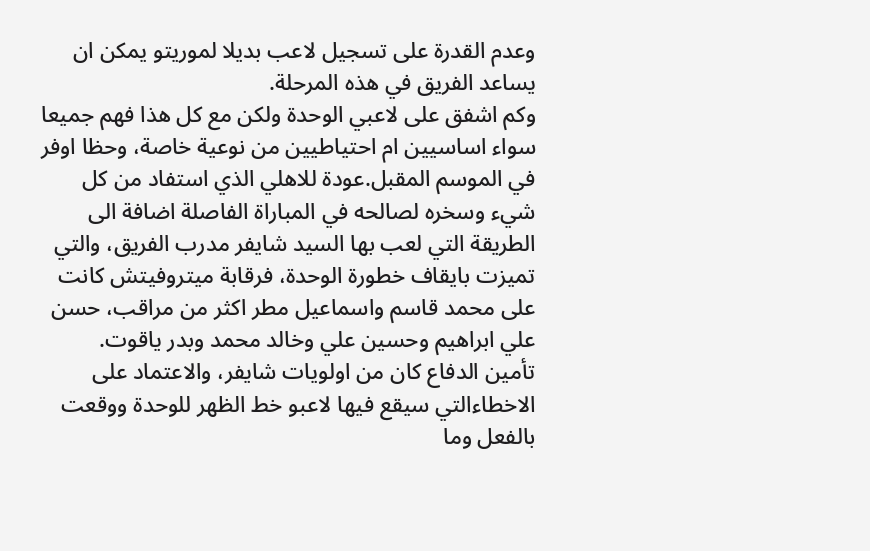وعدم القدرة على تسجيل لاعب بديلا لموريتو يمكن ان يساعد الفريق في هذه المرحلة.
وكم اشفق على لاعبي الوحدة ولكن مع كل هذا فهم جميعا سواء اساسيين ام احتياطيين من نوعية خاصة، وحظا اوفر في الموسم المقبل.عودة للاهلي الذي استفاد من كل شيء وسخره لصالحه في المباراة الفاصلة اضافة الى الطريقة التي لعب بها السيد شايفر مدرب الفريق، والتي تميزت بايقاف خطورة الوحدة، فرقابة ميتروفيتش كانت على محمد قاسم واسماعيل مطر اكثر من مراقب، حسن علي ابراهيم وحسين علي وخالد محمد وبدر ياقوت.
تأمين الدفاع كان من اولويات شايفر، والاعتماد على الاخطاءالتي سيقع فيها لاعبو خط الظهر للوحدة ووقعت بالفعل وما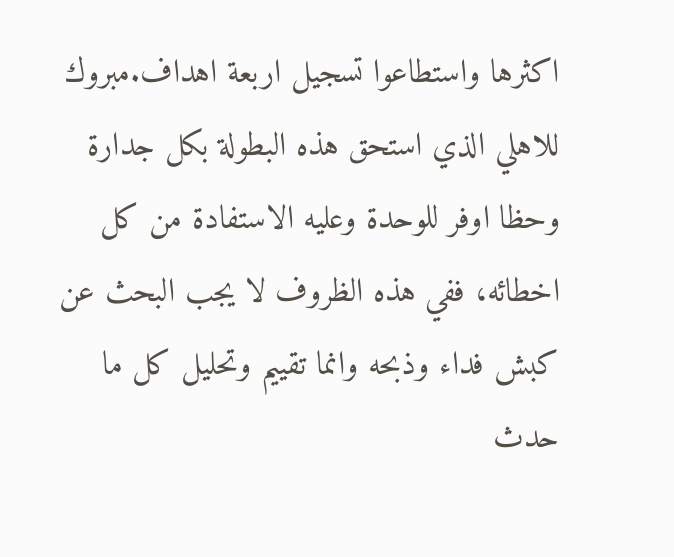اكثرها واستطاعوا تسجيل اربعة اهداف.مبروك للاهلي الذي استحق هذه البطولة بكل جدارة وحظا اوفر للوحدة وعليه الاستفادة من كل اخطائه، ففي هذه الظروف لا يجب البحث عن كبش فداء وذبحه وانما تقييم وتحليل كل ما حدث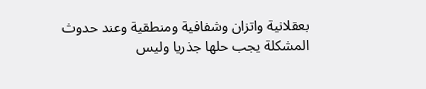بعقلانية واتزان وشفافية ومنطقية وعند حدوث المشكلة يجب حلها جذريا وليس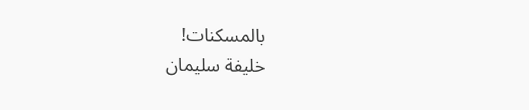بالمسكنات!
خليفة سليمان